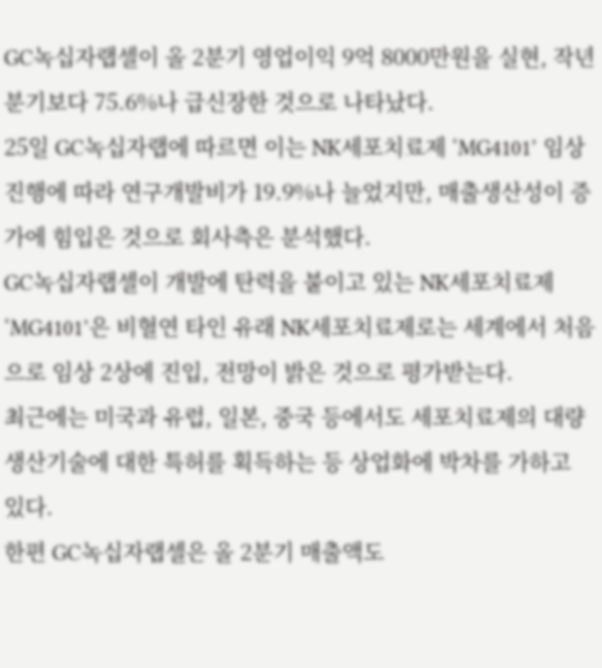GC녹십자랩셀이 올 2분기 영업이익 9억 8000만원을 실현, 작년 분기보다 75.6%나 급신장한 것으로 나타났다.
25일 GC녹십자랩에 따르면 이는 NK세포치료제 ‘MG4101’ 임상 진행에 따라 연구개발비가 19.9%나 늘었지만, 매출생산성이 증가에 힘입은 것으로 회사측은 분석했다.
GC녹십자랩셀이 개발에 탄력을 붙이고 있는 NK세포치료제 ‘MG4101’은 비혈연 타인 유래 NK세포치료제로는 세계에서 처음으로 임상 2상에 진입, 전망이 밝은 것으로 평가받는다.
최근에는 미국과 유럽, 일본, 중국 등에서도 세포치료제의 대량 생산기술에 대한 특허를 획득하는 등 상업화에 박차를 가하고 있다.
한편 GC녹십자랩셀은 올 2분기 매출액도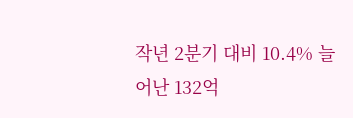작년 2분기 대비 10.4% 늘어난 132억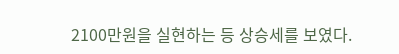2100만원을 실현하는 등 상승세를 보였다.